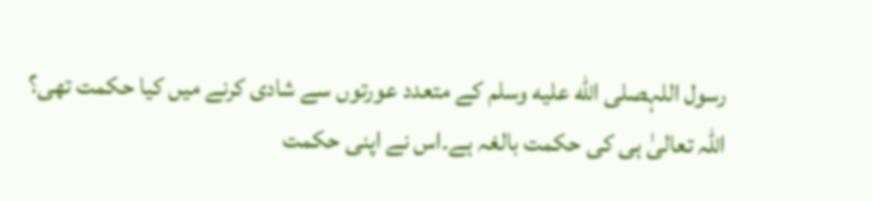رسول اللہصلى الله عليه وسلم کے متعدد عورتوں سے شادی کرنے میں کیا حکمت تھی؟
اللہ تعالیٰ ہی کی حکمت بالغہ ہے۔اس نے اپنی حکمت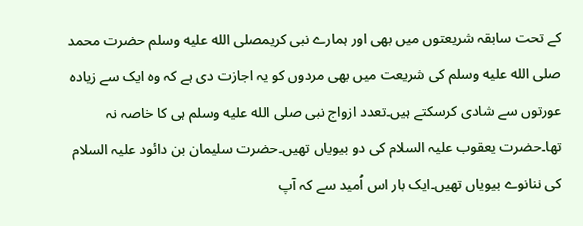کے تحت سابقہ شریعتوں میں بھی اور ہمارے نبی کریمصلى الله عليه وسلم حضرت محمد صلى الله عليه وسلم کی شریعت میں بھی مردوں کو یہ اجازت دی ہے کہ وہ ایک سے زیادہ عورتوں سے شادی کرسکتے ہیں۔تعدد ازواج نبی صلى الله عليه وسلم ہی کا خاصہ نہ تھا۔حضرت یعقوب علیہ السلام کی دو بیویاں تھیں۔حضرت سلیمان بن دائود علیہ السلام کی ننانوے بیویاں تھیں۔ایک بار اس اُمید سے کہ آپ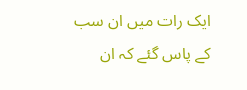ایک رات میں ان سب کے پاس گئے کہ ان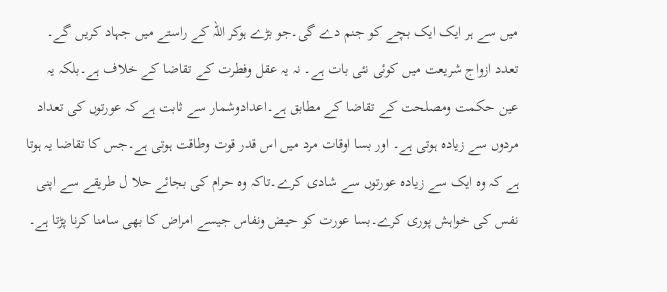میں سے ہر ایک ایک بچے کو جنم دے گی۔جو بڑے ہوکر اللہ کے راستے میں جہاد کریں گے۔
تعدد ازواج شریعت میں کوئی نئی بات ہے۔ نہ یہ عقل وفطرت کے تقاضا کے خلاف ہے۔بلکہ یہ عین حکمت ومصلحت کے تقاضا کے مطابق ہے۔اعدادوشمار سے ثابت ہے کہ عورتوں کی تعداد مردوں سے زیادہ ہوتی ہے۔ اور بسا اوقات مرد میں اس قدر قوت وطاقت ہوتی ہے۔جس کا تقاضا یہ ہوتا ہے کہ وہ ایک سے زیادہ عورتوں سے شادی کرے۔تاکہ وہ حرام کی بجائے حلا ل طریقے سے اپنی نفس کی خواہش پوری کرے۔بسا عورت کو حیض ونفاس جیسے امراض کا بھی سامنا کرنا پڑتا ہے۔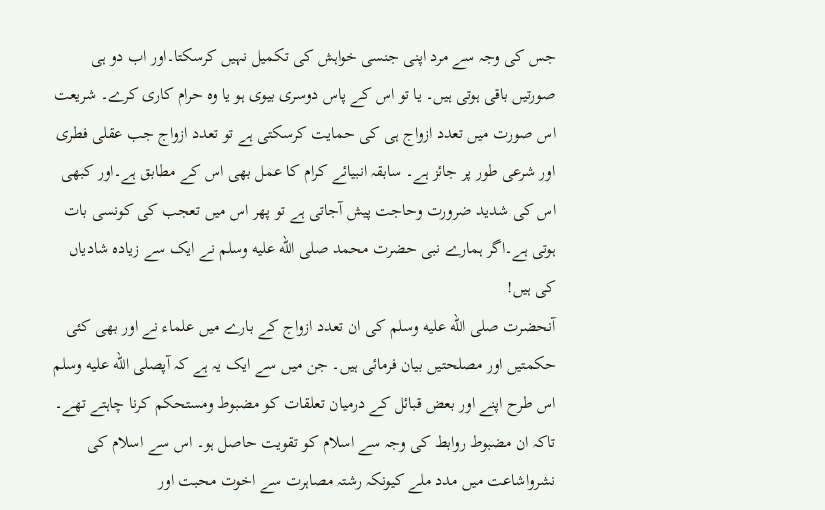جس کی وجہ سے مرد اپنی جنسی خواہش کی تکمیل نہیں کرسکتا۔اور اب دو ہی صورتیں باقی ہوتی ہیں۔ یا تو اس کے پاس دوسری بیوی ہو یا وہ حرام کاری کرے۔ شریعت اس صورت میں تعدد ازواج ہی کی حمایت کرسکتی ہے تو تعدد ازواج جب عقلی فطری اور شرعی طور پر جائز ہے۔ سابقہ انبیائے کرام کا عمل بھی اس کے مطابق ہے۔اور کبھی اس کی شدید ضرورت وحاجت پیش آجاتی ہے تو پھر اس میں تعجب کی کونسی بات ہوتی ہے۔اگر ہمارے نبی حضرت محمد صلى الله عليه وسلم نے ایک سے زیادہ شادیاں کی ہیں!
آنحضرت صلى الله عليه وسلم کی ان تعدد ازواج کے بارے میں علماء نے اور بھی کئی حکمتیں اور مصلحتیں بیان فرمائی ہیں۔ جن میں سے ایک یہ ہے کہ آپصلى الله عليه وسلم اس طرح اپنے اور بعض قبائل کے درمیان تعلقات کو مضبوط ومستحکم کرنا چاہتے تھے۔ تاکہ ان مضبوط روابط کی وجہ سے اسلام کو تقویت حاصل ہو۔ اس سے اسلام کی نشرواشاعت میں مدد ملے کیونکہ رشتہ مصاہرت سے اخوت محبت اور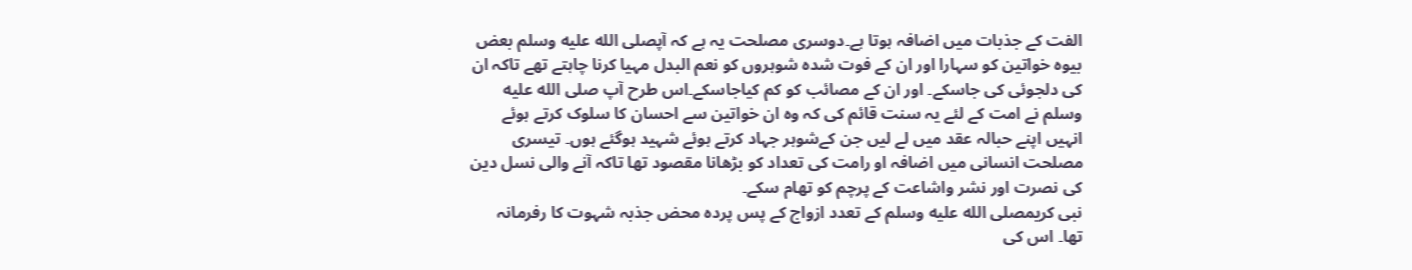الفت کے جذبات میں اضافہ ہوتا ہے۔دوسری مصلحت یہ ہے کہ آپصلى الله عليه وسلم بعض بیوہ خواتین کو سہارا اور ان کے فوت شدہ شوہروں کو نعم البدل مہیا کرنا چاہتے تھے تاکہ ان کی دلجوئی کی جاسکے۔ اور ان کے مصائب کو کم کیاجاسکے۔اس طرح آپ صلى الله عليه وسلم نے امت کے لئے یہ سنت قائم کی کہ وہ ان خواتین سے احسان کا سلوک کرتے ہوئے انہیں اپنے حبالہ عقد میں لے لیں جن کےشوہر جہاد کرتے ہوئے شہید ہوگئے ہوں۔ تیسری مصلحت انسانی میں اضافہ او رامت کی تعداد کو بڑھانا مقصود تھا تاکہ آنے والی نسل دین کی نصرت اور نشر واشاعت کے پرچم کو تھام سکے۔
نبی کریمصلى الله عليه وسلم کے تعدد ازواج کے پس پردہ محض جذبہ شہوت کا رفرمانہ تھا۔ اس کی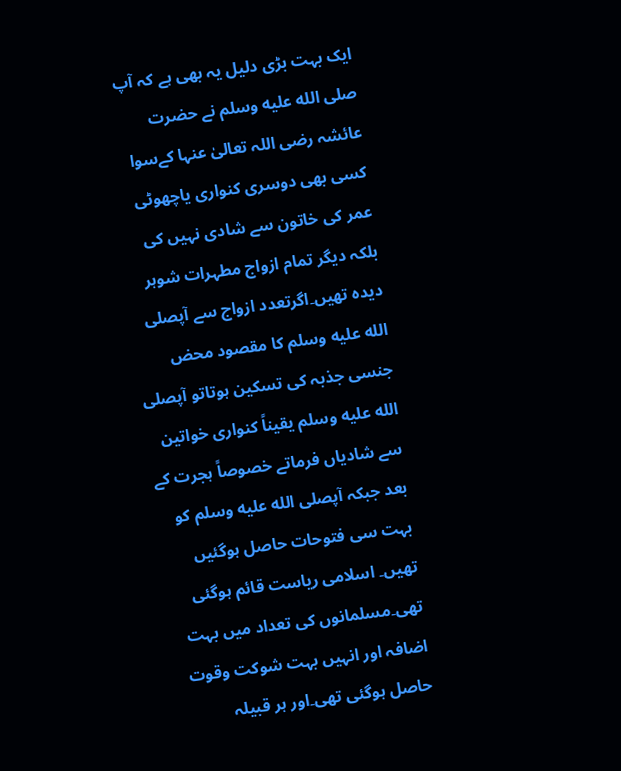ایک بہت بڑی دلیل یہ بھی ہے کہ آپ صلى الله عليه وسلم نے حضرت عائشہ رضی اللہ تعالیٰ عنہا کےسوا کسی بھی دوسری کنواری یاچھوٹی عمر کی خاتون سے شادی نہیں کی بلکہ دیگر تمام ازواج مطہرات شوہر دیدہ تھیں۔اگرتعدد ازواج سے آپصلى الله عليه وسلم کا مقصود محض جنسی جذبہ کی تسکین ہوتاتو آپصلى الله عليه وسلم یقیناً کنواری خواتین سے شادیاں فرماتے خصوصاً ہجرت کے بعد جبکہ آپصلى الله عليه وسلم کو بہت سی فتوحات حاصل ہوگئیں تھیں۔ اسلامی ریاست قائم ہوگئی تھی۔مسلمانوں کی تعداد میں بہت اضافہ اور انہیں بہت شوکت وقوت حاصل ہوگئی تھی۔اور ہر قبیلہ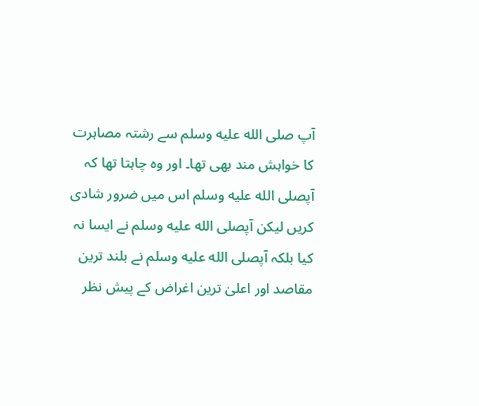آپ صلى الله عليه وسلم سے رشتہ مصاہرت کا خواہش مند بھی تھا۔ اور وہ چاہتا تھا کہ آپصلى الله عليه وسلم اس میں ضرور شادی کریں لیکن آپصلى الله عليه وسلم نے ایسا نہ کیا بلکہ آپصلى الله عليه وسلم نے بلند ترین مقاصد اور اعلیٰ ترین اغراض کے پیش نظر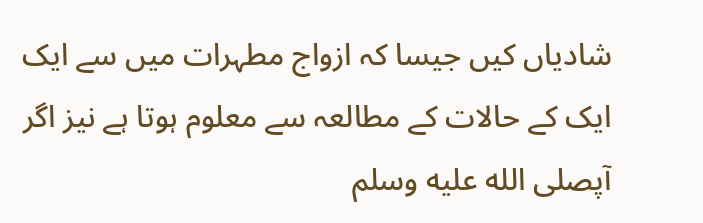شادیاں کیں جیسا کہ ازواج مطہرات میں سے ایک ایک کے حالات کے مطالعہ سے معلوم ہوتا ہے نیز اگر آپصلى الله عليه وسلم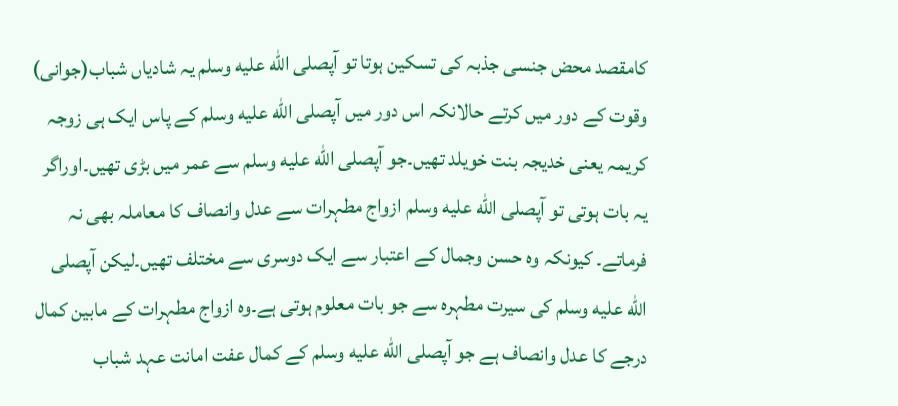کامقصد محض جنسی جذبہ کی تسکین ہوتا تو آپصلى الله عليه وسلم یہ شادیاں شباب(جوانی) وقوت کے دور میں کرتے حالانکہ اس دور میں آپصلى الله عليه وسلم کے پاس ایک ہی زوجہ کریمہ یعنی خدیجہ بنت خویلد تھیں۔جو آپصلى الله عليه وسلم سے عمر میں بڑی تھیں۔اوراگر یہ بات ہوتی تو آپصلى الله عليه وسلم ازواج مطہرات سے عدل وانصاف کا معاملہ بھی نہ فرماتے۔ کیونکہ وہ حسن وجمال کے اعتبار سے ایک دوسری سے مختلف تھیں۔لیکن آپصلى الله عليه وسلم کی سیرت مطہرہ سے جو بات معلوم ہوتی ہے۔وہ ازواج مطہرات کے مابین کمال درجے کا عدل وانصاف ہے جو آپصلى الله عليه وسلم کے کمال عفت امانت عہد شباب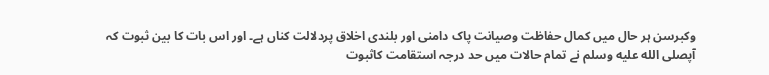وکبرسن ہر حال میں کمال حفاظت وصیانت پاک دامنی اور بلندی اخلاق پردلالت کناں ہے۔ اور اس بات کا بین ثبوت کہ آپصلى الله عليه وسلم نے تمام حالات میں حد درجہ استقامت کاثبوت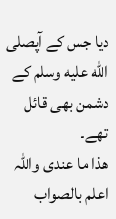دیا جس کے آپصلى الله عليه وسلم کے دشمن بھی قائل تھے۔
ھذا ما عندی واللہ اعلم بالصواب